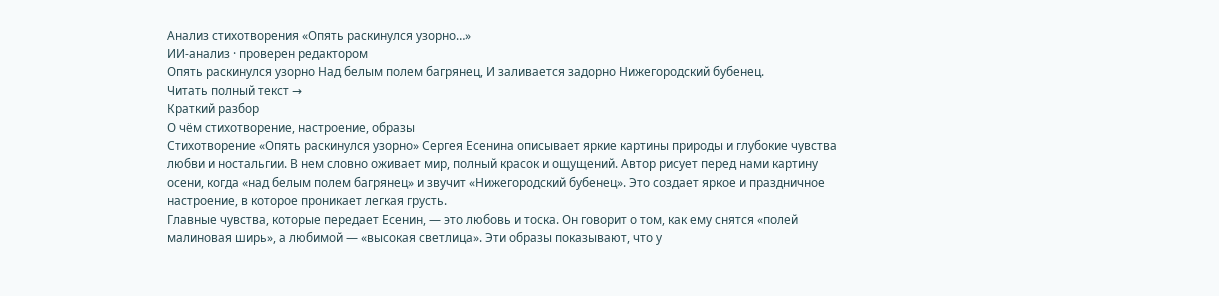Анализ стихотворения «Опять раскинулся узорно…»
ИИ-анализ · проверен редактором
Опять раскинулся узорно Над белым полем багрянец, И заливается задорно Нижегородский бубенец.
Читать полный текст →
Краткий разбор
О чём стихотворение, настроение, образы
Стихотворение «Опять раскинулся узорно» Сергея Есенина описывает яркие картины природы и глубокие чувства любви и ностальгии. В нем словно оживает мир, полный красок и ощущений. Автор рисует перед нами картину осени, когда «над белым полем багрянец» и звучит «Нижегородский бубенец». Это создает яркое и праздничное настроение, в которое проникает легкая грусть.
Главные чувства, которые передает Есенин, — это любовь и тоска. Он говорит о том, как ему снятся «полей малиновая ширь», а любимой — «высокая светлица». Эти образы показывают, что у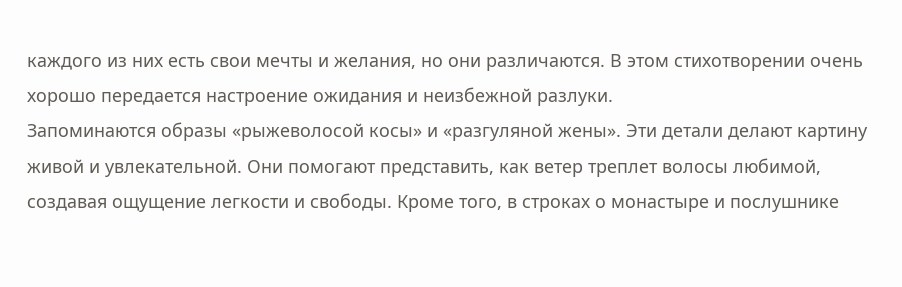каждого из них есть свои мечты и желания, но они различаются. В этом стихотворении очень хорошо передается настроение ожидания и неизбежной разлуки.
Запоминаются образы «рыжеволосой косы» и «разгуляной жены». Эти детали делают картину живой и увлекательной. Они помогают представить, как ветер треплет волосы любимой, создавая ощущение легкости и свободы. Кроме того, в строках о монастыре и послушнике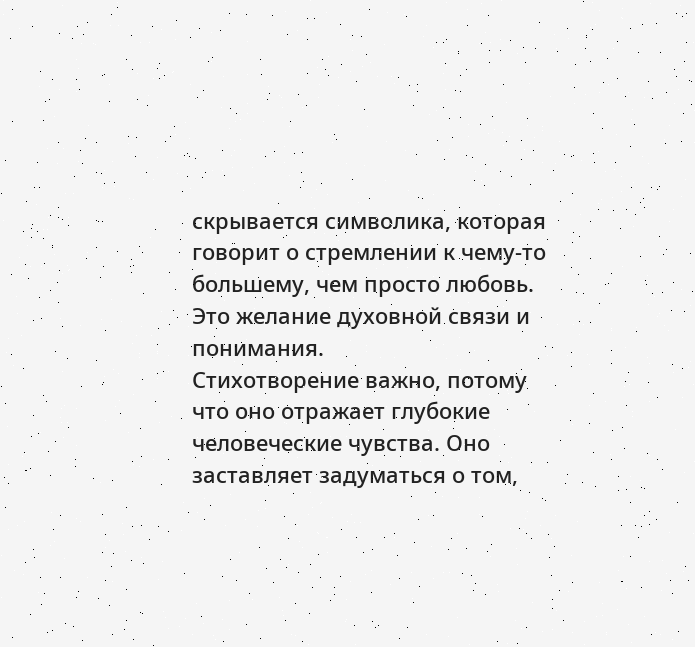скрывается символика, которая говорит о стремлении к чему-то большему, чем просто любовь. Это желание духовной связи и понимания.
Стихотворение важно, потому что оно отражает глубокие человеческие чувства. Оно заставляет задуматься о том,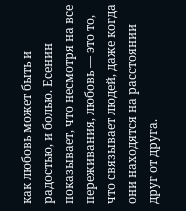как любовь может быть и радостью, и болью. Есенин показывает, что несмотря на все переживания, любовь — это то, что связывает людей, даже когда они находятся на расстоянии друг от друга.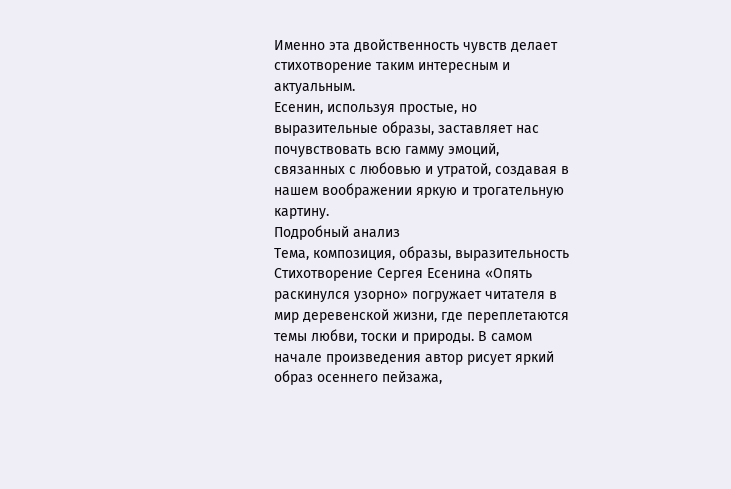Именно эта двойственность чувств делает стихотворение таким интересным и актуальным.
Есенин, используя простые, но выразительные образы, заставляет нас почувствовать всю гамму эмоций, связанных с любовью и утратой, создавая в нашем воображении яркую и трогательную картину.
Подробный анализ
Тема, композиция, образы, выразительность
Стихотворение Сергея Есенина «Опять раскинулся узорно» погружает читателя в мир деревенской жизни, где переплетаются темы любви, тоски и природы. В самом начале произведения автор рисует яркий образ осеннего пейзажа,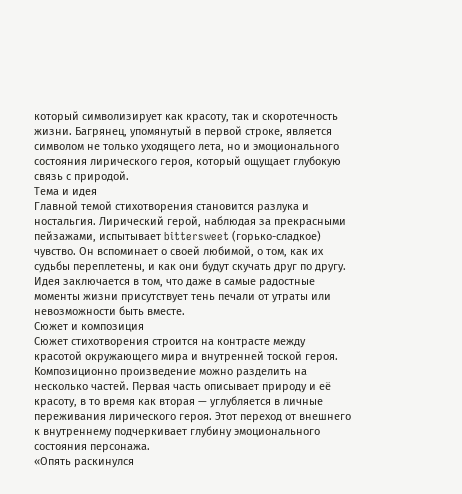который символизирует как красоту, так и скоротечность жизни. Багрянец, упомянутый в первой строке, является символом не только уходящего лета, но и эмоционального состояния лирического героя, который ощущает глубокую связь с природой.
Тема и идея
Главной темой стихотворения становится разлука и ностальгия. Лирический герой, наблюдая за прекрасными пейзажами, испытывает bittersweet (горько-сладкое) чувство. Он вспоминает о своей любимой, о том, как их судьбы переплетены, и как они будут скучать друг по другу. Идея заключается в том, что даже в самые радостные моменты жизни присутствует тень печали от утраты или невозможности быть вместе.
Сюжет и композиция
Сюжет стихотворения строится на контрасте между красотой окружающего мира и внутренней тоской героя. Композиционно произведение можно разделить на несколько частей. Первая часть описывает природу и её красоту, в то время как вторая — углубляется в личные переживания лирического героя. Этот переход от внешнего к внутреннему подчеркивает глубину эмоционального состояния персонажа.
«Опять раскинулся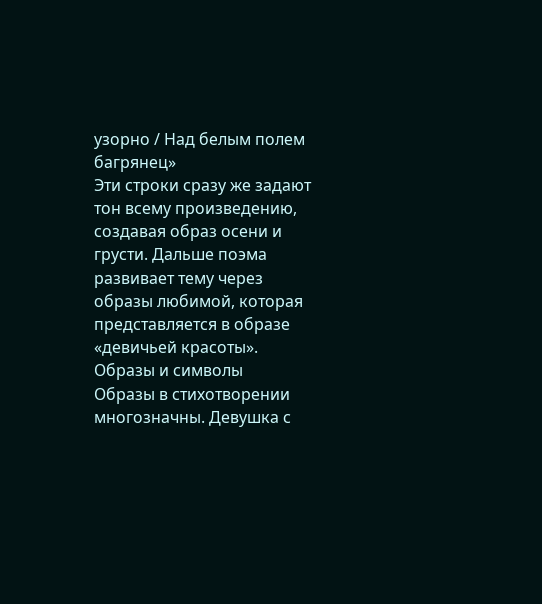узорно / Над белым полем багрянец»
Эти строки сразу же задают тон всему произведению, создавая образ осени и грусти. Дальше поэма развивает тему через образы любимой, которая представляется в образе «девичьей красоты».
Образы и символы
Образы в стихотворении многозначны. Девушка с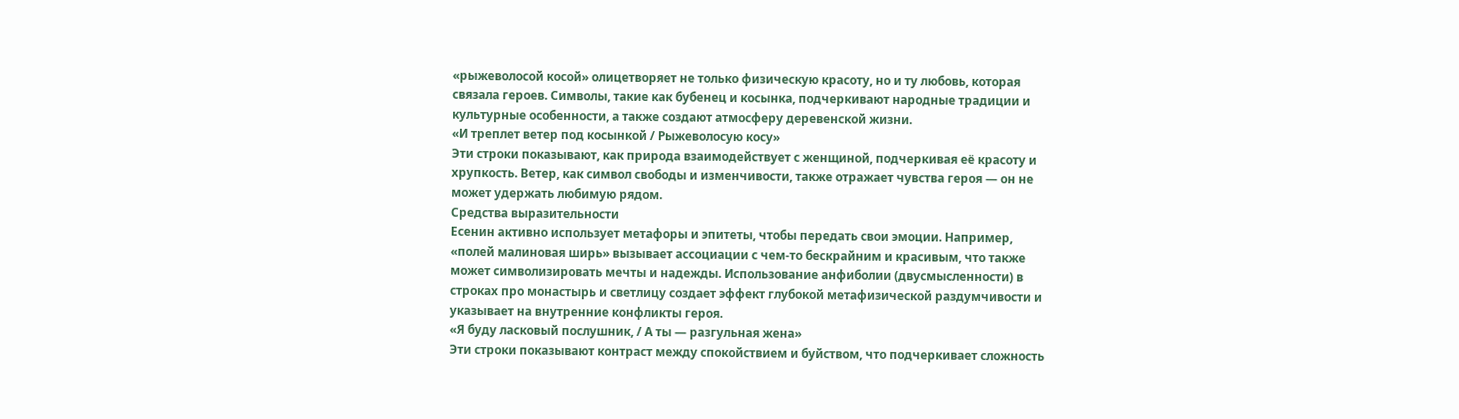«рыжеволосой косой» олицетворяет не только физическую красоту, но и ту любовь, которая связала героев. Символы, такие как бубенец и косынка, подчеркивают народные традиции и культурные особенности, а также создают атмосферу деревенской жизни.
«И треплет ветер под косынкой / Рыжеволосую косу»
Эти строки показывают, как природа взаимодействует с женщиной, подчеркивая её красоту и хрупкость. Ветер, как символ свободы и изменчивости, также отражает чувства героя — он не может удержать любимую рядом.
Средства выразительности
Есенин активно использует метафоры и эпитеты, чтобы передать свои эмоции. Например, «полей малиновая ширь» вызывает ассоциации с чем-то бескрайним и красивым, что также может символизировать мечты и надежды. Использование анфиболии (двусмысленности) в строках про монастырь и светлицу создает эффект глубокой метафизической раздумчивости и указывает на внутренние конфликты героя.
«Я буду ласковый послушник, / А ты — разгульная жена»
Эти строки показывают контраст между спокойствием и буйством, что подчеркивает сложность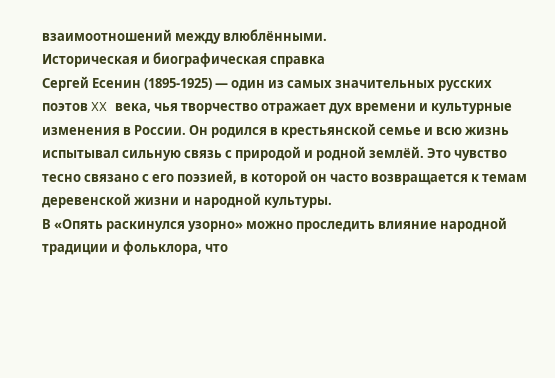взаимоотношений между влюблёнными.
Историческая и биографическая справка
Сергей Есенин (1895-1925) — один из самых значительных русских поэтов XX века, чья творчество отражает дух времени и культурные изменения в России. Он родился в крестьянской семье и всю жизнь испытывал сильную связь с природой и родной землёй. Это чувство тесно связано с его поэзией, в которой он часто возвращается к темам деревенской жизни и народной культуры.
В «Опять раскинулся узорно» можно проследить влияние народной традиции и фольклора, что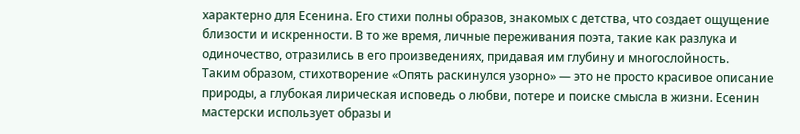характерно для Есенина. Его стихи полны образов, знакомых с детства, что создает ощущение близости и искренности. В то же время, личные переживания поэта, такие как разлука и одиночество, отразились в его произведениях, придавая им глубину и многослойность.
Таким образом, стихотворение «Опять раскинулся узорно» — это не просто красивое описание природы, а глубокая лирическая исповедь о любви, потере и поиске смысла в жизни. Есенин мастерски использует образы и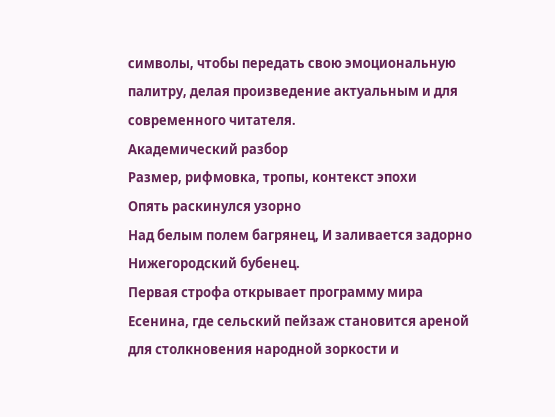символы, чтобы передать свою эмоциональную палитру, делая произведение актуальным и для современного читателя.
Академический разбор
Размер, рифмовка, тропы, контекст эпохи
Опять раскинулся узорно
Над белым полем багрянец, И заливается задорно Нижегородский бубенец.
Первая строфа открывает программу мира Есенина, где сельский пейзаж становится ареной для столкновения народной зоркости и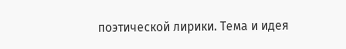поэтической лирики. Тема и идея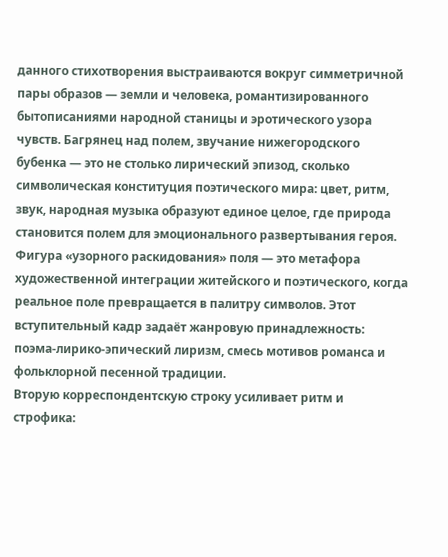данного стихотворения выстраиваются вокруг симметричной пары образов — земли и человека, романтизированного бытописаниями народной станицы и эротического узора чувств. Багрянец над полем, звучание нижегородского бубенка — это не столько лирический эпизод, сколько символическая конституция поэтического мира: цвет, ритм, звук, народная музыка образуют единое целое, где природа становится полем для эмоционального развертывания героя. Фигура «узорного раскидования» поля — это метафора художественной интеграции житейского и поэтического, когда реальное поле превращается в палитру символов. Этот вступительный кадр задаёт жанровую принадлежность: поэма-лирико-эпический лиризм, смесь мотивов романса и фольклорной песенной традиции.
Вторую корреспондентскую строку усиливает ритм и строфика: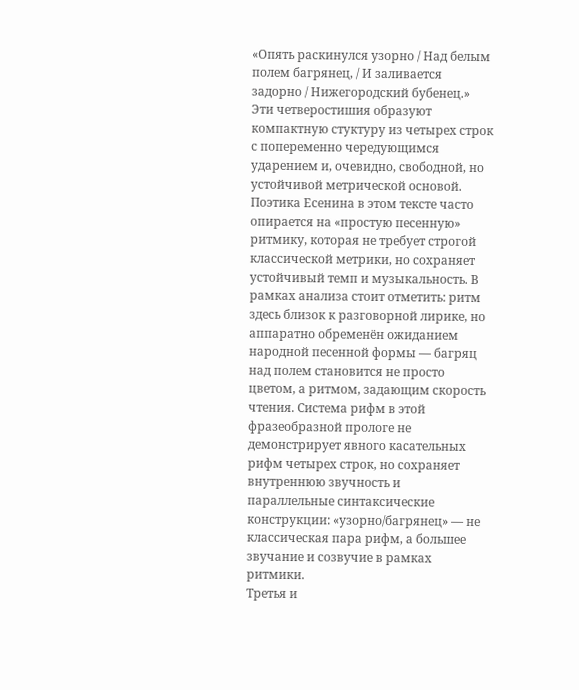«Опять раскинулся узорно / Над белым полем багрянец, / И заливается задорно / Нижегородский бубенец.» Эти четверостишия образуют компактную стуктуру из четырех строк с попеременно чередующимся ударением и, очевидно, свободной, но устойчивой метрической основой. Поэтика Есенина в этом тексте часто опирается на «простую песенную» ритмику, которая не требует строгой классической метрики, но сохраняет устойчивый темп и музыкальность. В рамках анализа стоит отметить: ритм здесь близок к разговорной лирике, но аппаратно обременён ожиданием народной песенной формы — багряц над полем становится не просто цветом, а ритмом, задающим скорость чтения. Система рифм в этой фразеобразной прологе не демонстрирует явного касательных рифм четырех строк, но сохраняет внутреннюю звучность и параллельные синтаксические конструкции: «узорно/багрянец» — не классическая пара рифм, а большее звучание и созвучие в рамках ритмики.
Третья и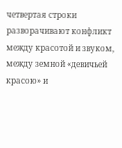четвертая строки разворачивают конфликт между красотой и звуком, между земной «девичьей красою» и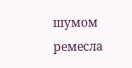шумом ремесла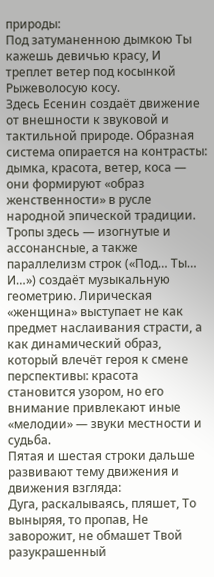природы:
Под затуманенною дымкою Ты кажешь девичью красу, И треплет ветер под косынкой Рыжеволосую косу.
Здесь Есенин создаёт движение от внешности к звуковой и тактильной природе. Образная система опирается на контрасты: дымка, красота, ветер, коса — они формируют «образ женственности» в русле народной эпической традиции. Тропы здесь — изогнутые и ассонансные, а также параллелизм строк («Под… Ты… И…») создаёт музыкальную геометрию. Лирическая «женщина» выступает не как предмет наслаивания страсти, а как динамический образ, который влечёт героя к смене перспективы: красота становится узором, но его внимание привлекают иные «мелодии» — звуки местности и судьба.
Пятая и шестая строки дальше развивают тему движения и движения взгляда:
Дуга, раскалываясь, пляшет, То выныряя, то пропав, Не заворожит, не обмашет Твой разукрашенный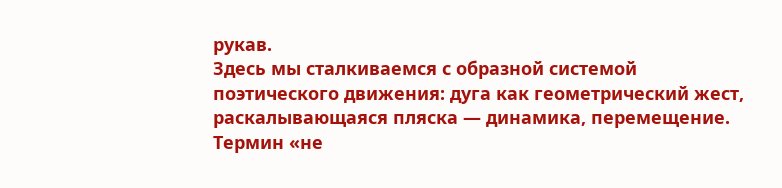рукав.
Здесь мы сталкиваемся с образной системой поэтического движения: дуга как геометрический жест, раскалывающаяся пляска — динамика, перемещение. Термин «не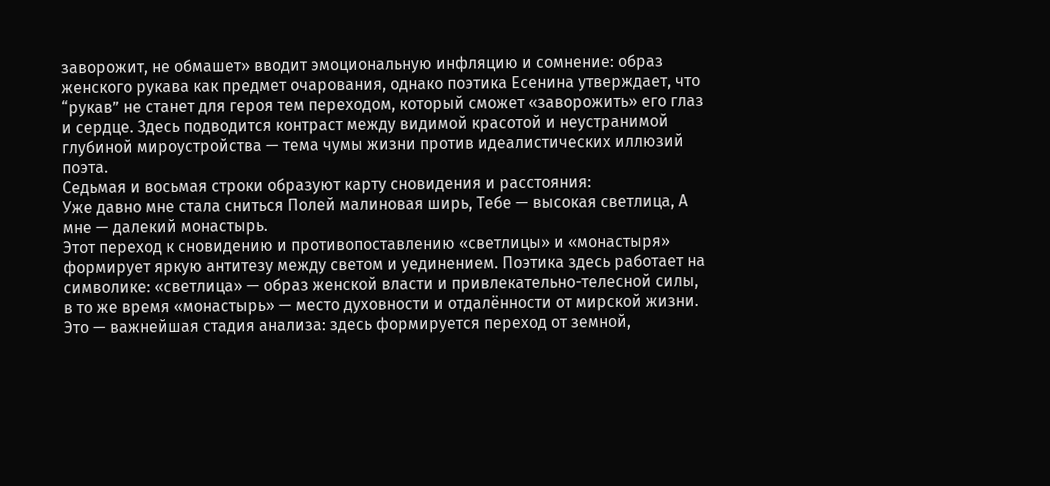заворожит, не обмашет» вводит эмоциональную инфляцию и сомнение: образ женского рукава как предмет очарования, однако поэтика Есенина утверждает, что “рукав” не станет для героя тем переходом, который сможет «заворожить» его глаз и сердце. Здесь подводится контраст между видимой красотой и неустранимой глубиной мироустройства — тема чумы жизни против идеалистических иллюзий поэта.
Седьмая и восьмая строки образуют карту сновидения и расстояния:
Уже давно мне стала сниться Полей малиновая ширь, Тебе — высокая светлица, А мне — далекий монастырь.
Этот переход к сновидению и противопоставлению «светлицы» и «монастыря» формирует яркую антитезу между светом и уединением. Поэтика здесь работает на символике: «светлица» — образ женской власти и привлекательно-телесной силы, в то же время «монастырь» — место духовности и отдалённости от мирской жизни. Это — важнейшая стадия анализа: здесь формируется переход от земной,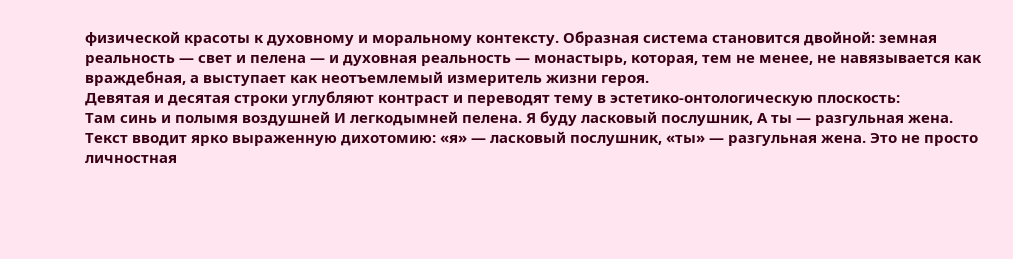физической красоты к духовному и моральному контексту. Образная система становится двойной: земная реальность — свет и пелена — и духовная реальность — монастырь, которая, тем не менее, не навязывается как враждебная, а выступает как неотъемлемый измеритель жизни героя.
Девятая и десятая строки углубляют контраст и переводят тему в эстетико-онтологическую плоскость:
Там синь и полымя воздушней И легкодымней пелена. Я буду ласковый послушник, А ты — разгульная жена.
Текст вводит ярко выраженную дихотомию: «я» — ласковый послушник, «ты» — разгульная жена. Это не просто личностная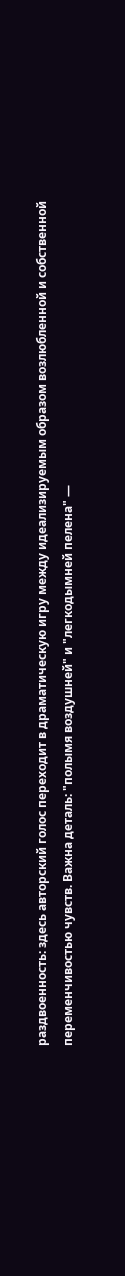раздвоенность: здесь авторский голос переходит в драматическую игру между идеализируемым образом возлюбленной и собственной переменчивостью чувств. Важна деталь: "полымя воздушней" и "легкодымней пелена" —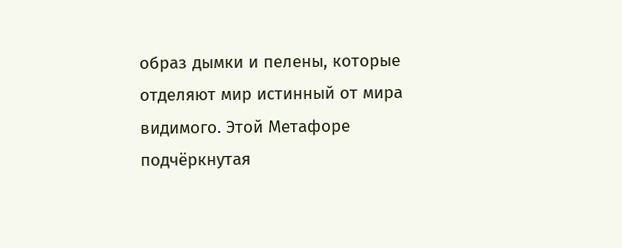образ дымки и пелены, которые отделяют мир истинный от мира видимого. Этой Метафоре подчёркнутая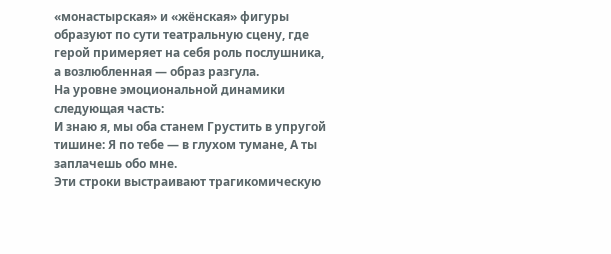«монастырская» и «жёнская» фигуры образуют по сути театральную сцену, где герой примеряет на себя роль послушника, а возлюбленная — образ разгула.
На уровне эмоциональной динамики следующая часть:
И знаю я, мы оба станем Грустить в упругой тишине: Я по тебе — в глухом тумане, А ты заплачешь обо мне.
Эти строки выстраивают трагикомическую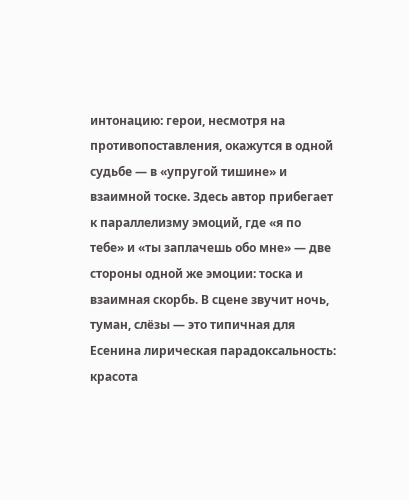интонацию: герои, несмотря на противопоставления, окажутся в одной судьбе — в «упругой тишине» и взаимной тоске. Здесь автор прибегает к параллелизму эмоций, где «я по тебе» и «ты заплачешь обо мне» — две стороны одной же эмоции: тоска и взаимная скорбь. В сцене звучит ночь, туман, слёзы — это типичная для Есенина лирическая парадоксальность: красота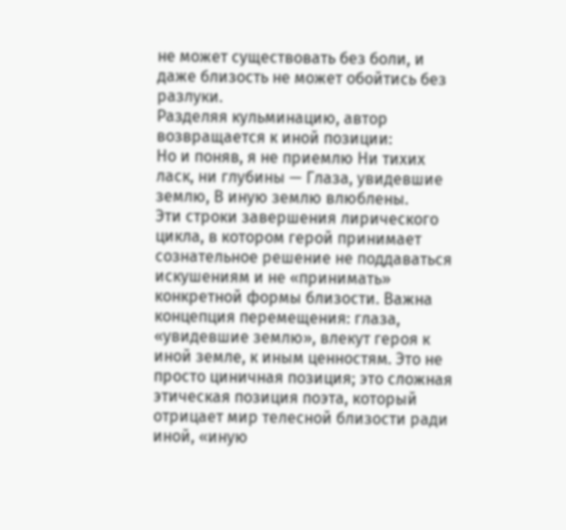не может существовать без боли, и даже близость не может обойтись без разлуки.
Разделяя кульминацию, автор возвращается к иной позиции:
Но и поняв, я не приемлю Ни тихих ласк, ни глубины — Глаза, увидевшие землю, В иную землю влюблены.
Эти строки завершения лирического цикла, в котором герой принимает сознательное решение не поддаваться искушениям и не «принимать» конкретной формы близости. Важна концепция перемещения: глаза, «увидевшие землю», влекут героя к иной земле, к иным ценностям. Это не просто циничная позиция; это сложная этическая позиция поэта, который отрицает мир телесной близости ради иной, «иную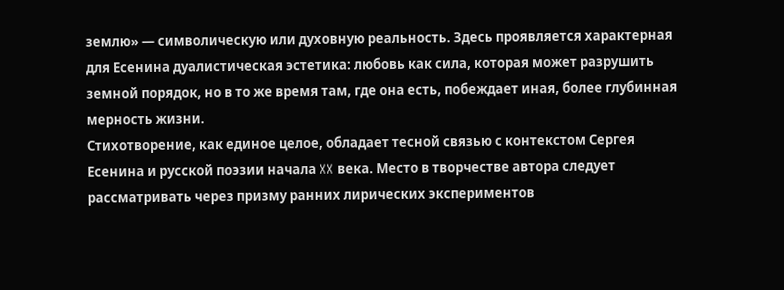землю» — символическую или духовную реальность. Здесь проявляется характерная для Есенина дуалистическая эстетика: любовь как сила, которая может разрушить земной порядок, но в то же время там, где она есть, побеждает иная, более глубинная мерность жизни.
Стихотворение, как единое целое, обладает тесной связью с контекстом Сергея Есенина и русской поэзии начала XX века. Место в творчестве автора следует рассматривать через призму ранних лирических экспериментов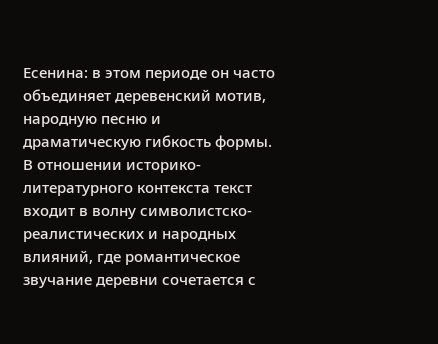Есенина: в этом периоде он часто объединяет деревенский мотив, народную песню и драматическую гибкость формы. В отношении историко-литературного контекста текст входит в волну символистско-реалистических и народных влияний, где романтическое звучание деревни сочетается с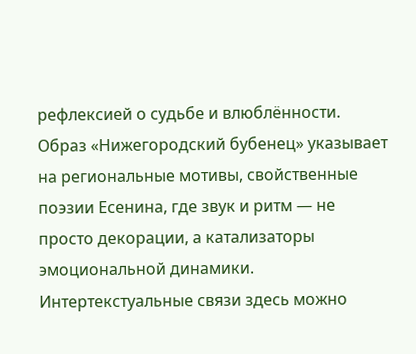рефлексией о судьбе и влюблённости. Образ «Нижегородский бубенец» указывает на региональные мотивы, свойственные поэзии Есенина, где звук и ритм — не просто декорации, а катализаторы эмоциональной динамики.
Интертекстуальные связи здесь можно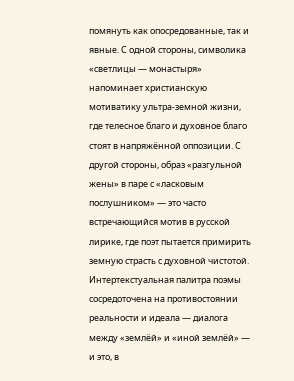помянуть как опосредованные, так и явные. С одной стороны, символика «светлицы — монастыря» напоминает христианскую мотиватику ультра-земной жизни, где телесное благо и духовное благо стоят в напряжённой оппозиции. С другой стороны, образ «разгульной жены» в паре с «ласковым послушником» — это часто встречающийся мотив в русской лирике, где поэт пытается примирить земную страсть с духовной чистотой. Интертекстуальная палитра поэмы сосредоточена на противостоянии реальности и идеала — диалога между «землёй» и «иной землёй» — и это, в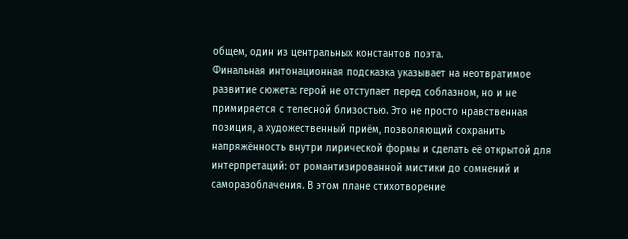общем, один из центральных константов поэта.
Финальная интонационная подсказка указывает на неотвратимое развитие сюжета: герой не отступает перед соблазном, но и не примиряется с телесной близостью. Это не просто нравственная позиция, а художественный приём, позволяющий сохранить напряжённость внутри лирической формы и сделать её открытой для интерпретаций: от романтизированной мистики до сомнений и саморазоблачения. В этом плане стихотворение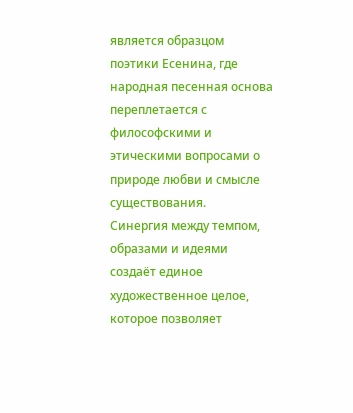является образцом поэтики Есенина, где народная песенная основа переплетается с философскими и этическими вопросами о природе любви и смысле существования.
Синергия между темпом, образами и идеями создаёт единое художественное целое, которое позволяет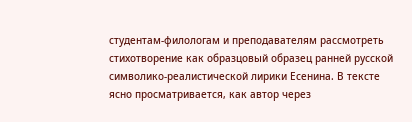студентам-филологам и преподавателям рассмотреть стихотворение как образцовый образец ранней русской символико-реалистической лирики Есенина. В тексте ясно просматривается, как автор через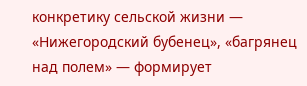конкретику сельской жизни — «Нижегородский бубенец», «багрянец над полем» — формирует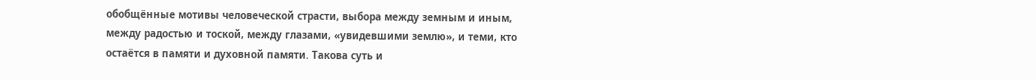обобщённые мотивы человеческой страсти, выбора между земным и иным, между радостью и тоской, между глазами, «увидевшими землю», и теми, кто остаётся в памяти и духовной памяти. Такова суть и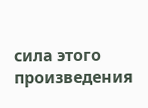сила этого произведения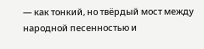— как тонкий, но твёрдый мост между народной песенностью и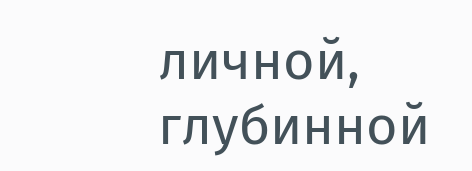личной, глубинной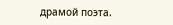драмой поэта.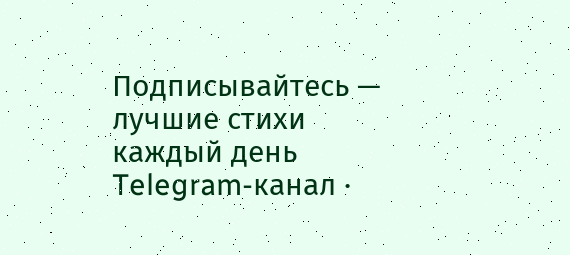Подписывайтесь — лучшие стихи каждый день
Telegram-канал ·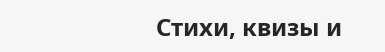Стихи, квизы и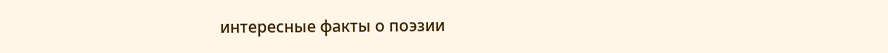интересные факты о поэзии